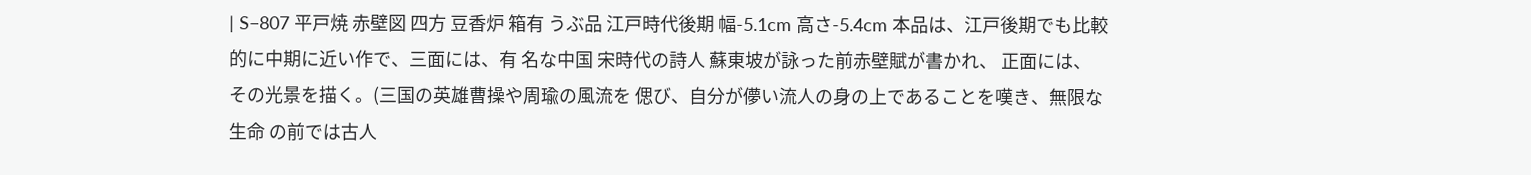| S−807 平戸焼 赤壁図 四方 豆香炉 箱有 うぶ品 江戸時代後期 幅-5.1cm 高さ-5.4cm 本品は、江戸後期でも比較的に中期に近い作で、三面には、有 名な中国 宋時代の詩人 蘇東坡が詠った前赤壁賦が書かれ、 正面には、その光景を描く。(三国の英雄曹操や周瑜の風流を 偲び、自分が儚い流人の身の上であることを嘆き、無限な生命 の前では古人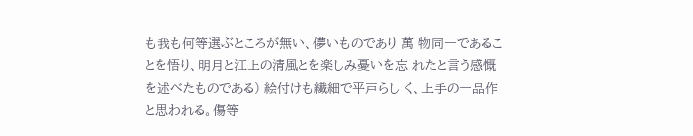も我も何等選ぶところが無い、儚いものであり 萬 物同一であることを悟り、明月と江上の清風とを楽しみ憂いを忘 れたと言う感慨を述べたものである) 絵付けも繊細で平戸らし く、上手の一品作と思われる。傷等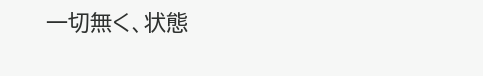一切無く、状態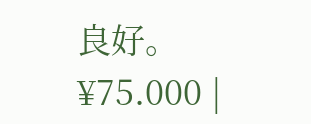良好。 ¥75.000 |